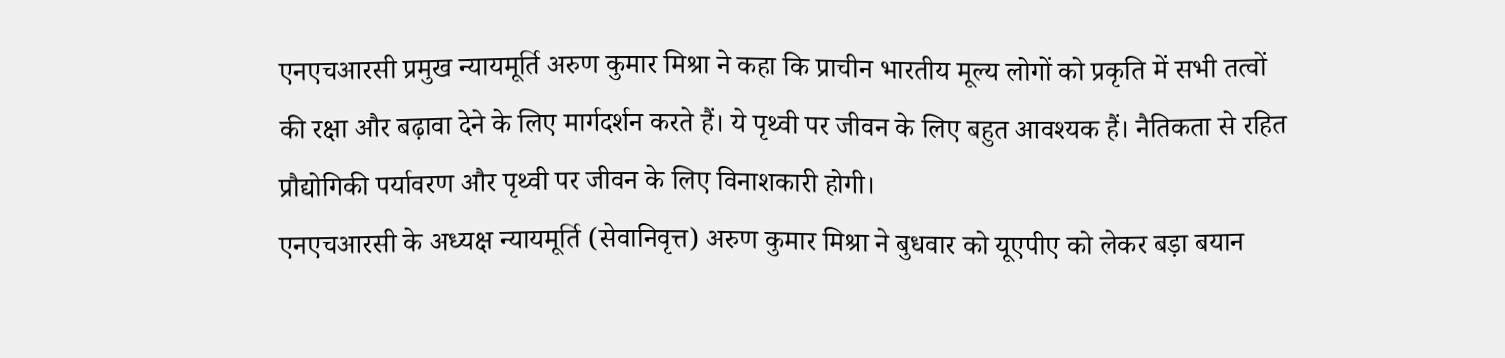एनएचआरसी प्रमुख न्यायमूर्ति अरुण कुमार मिश्रा ने कहा कि प्राचीन भारतीय मूल्य लोगों को प्रकृति में सभी तत्वों की रक्षा और बढ़ावा देने के लिए मार्गदर्शन करते हैं। ये पृथ्वी पर जीवन के लिए बहुत आवश्यक हैं। नैतिकता से रहित प्रौद्योगिकी पर्यावरण और पृथ्वी पर जीवन के लिए विनाशकारी होगी।
एनएचआरसी के अध्यक्ष न्यायमूर्ति (सेवानिवृत्त) अरुण कुमार मिश्रा ने बुधवार को यूएपीए को लेकर बड़ा बयान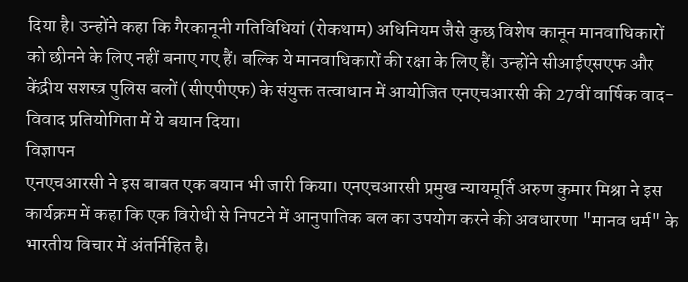दिया है। उन्होंने कहा कि गैरकानूनी गतिविधियां (रोकथाम) अधिनियम जैसे कुछ विशेष कानून मानवाधिकारों को छीनने के लिए नहीं बनाए गए हैं। बल्कि ये मानवाधिकारों की रक्षा के लिए हैं। उन्होंने सीआईएसएफ और केंद्रीय सशस्त्र पुलिस बलों (सीएपीएफ) के संयुक्त तत्वाधान में आयोजित एनएचआरसी की 27वीं वार्षिक वाद-विवाद प्रतियोगिता में ये बयान दिया।
विज्ञापन
एनएचआरसी ने इस बाबत एक बयान भी जारी किया। एनएचआरसी प्रमुख न्यायमूर्ति अरुण कुमार मिश्रा ने इस कार्यक्रम में कहा कि एक विरोधी से निपटने में आनुपातिक बल का उपयोग करने की अवधारणा "मानव धर्म" के भारतीय विचार में अंतर्निहित है।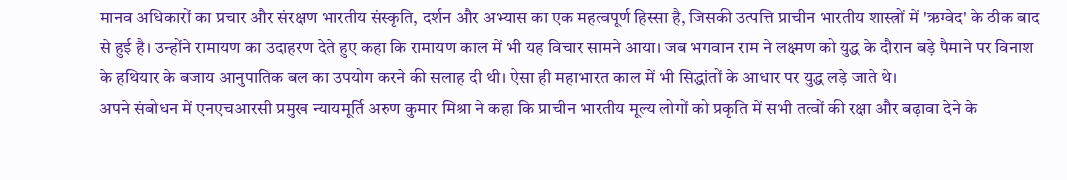मानव अधिकारों का प्रचार और संरक्षण भारतीय संस्कृति, दर्शन और अभ्यास का एक महत्वपूर्ण हिस्सा है, जिसकी उत्पत्ति प्राचीन भारतीय शास्त्रों में 'ऋग्वेद' के ठीक बाद से हुई है। उन्होंने रामायण का उदाहरण देते हुए कहा कि रामायण काल में भी यह विचार सामने आया। जब भगवान राम ने लक्ष्मण को युद्ध के दौरान बड़े पैमाने पर विनाश के हथियार के बजाय आनुपातिक बल का उपयोग करने की सलाह दी थी। ऐसा ही महाभारत काल में भी सिद्धांतों के आधार पर युद्ध लड़े जाते थे।
अपने संबोधन में एनएचआरसी प्रमुख न्यायमूर्ति अरुण कुमार मिश्रा ने कहा कि प्राचीन भारतीय मूल्य लोगों को प्रकृति में सभी तत्वों की रक्षा और बढ़ावा देने के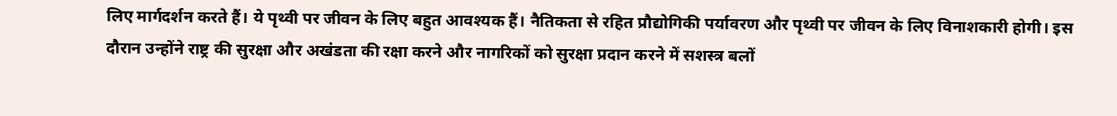लिए मार्गदर्शन करते हैं। ये पृथ्वी पर जीवन के लिए बहुत आवश्यक हैं। नैतिकता से रहित प्रौद्योगिकी पर्यावरण और पृथ्वी पर जीवन के लिए विनाशकारी होगी। इस दौरान उन्होंने राष्ट्र की सुरक्षा और अखंडता की रक्षा करने और नागरिकों को सुरक्षा प्रदान करने में सशस्त्र बलों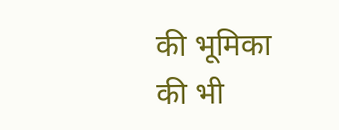की भूमिका की भी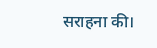सराहना की।